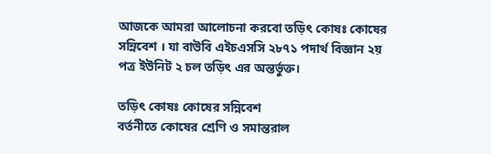আজকে আমরা আলোচনা করবো তড়িৎ কোষঃ কোষের সন্নিবেশ । যা বাউবি এইচএসসি ২৮৭১ পদার্থ বিজ্ঞান ২য় পত্র ইউনিট ২ চল তড়িৎ এর অন্তর্ভুক্ত।

তড়িৎ কোষঃ কোষের সন্নিবেশ
বর্তনীতে কোষের শ্রেণি ও সমান্তরাল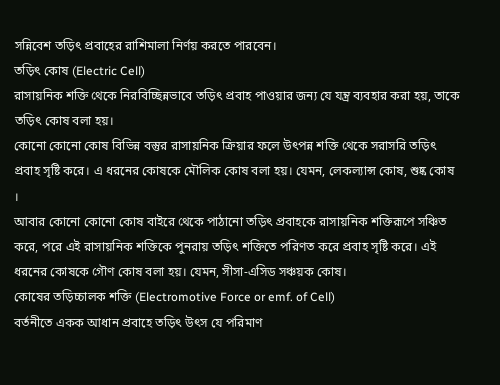সন্নিবেশ তড়িৎ প্রবাহের রাশিমালা নির্ণয় করতে পারবেন।
তড়িৎ কোষ (Electric Cell)
রাসায়নিক শক্তি থেকে নিরবিচ্ছিন্নভাবে তড়িৎ প্রবাহ পাওয়ার জন্য যে যন্ত্র ব্যবহার করা হয়, তাকে তড়িৎ কোষ বলা হয়।
কোনো কোনো কোষ বিভিন্ন বস্তুর রাসায়নিক ক্রিয়ার ফলে উৎপন্ন শক্তি থেকে সরাসরি তড়িৎ প্রবাহ সৃষ্টি করে। এ ধরনের কোষকে মৌলিক কোষ বলা হয়। যেমন, লেকল্যান্স কোষ, শুষ্ক কোষ ।
আবার কোনো কোনো কোষ বাইরে থেকে পাঠানো তড়িৎ প্রবাহকে রাসায়নিক শক্তিরূপে সঞ্চিত করে, পরে এই রাসায়নিক শক্তিকে পুনরায় তড়িৎ শক্তিতে পরিণত করে প্রবাহ সৃষ্টি করে। এই ধরনের কোষকে গৌণ কোষ বলা হয়। যেমন, সীসা-এসিড সঞ্চয়ক কোষ।
কোষের তড়িচ্চালক শক্তি (Electromotive Force or emf. of Cell)
বর্তনীতে একক আধান প্রবাহে তড়িৎ উৎস যে পরিমাণ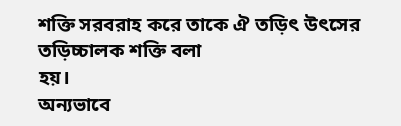শক্তি সরবরাহ করে তাকে ঐ তড়িৎ উৎসের তড়িচ্চালক শক্তি বলা
হয়।
অন্যভাবে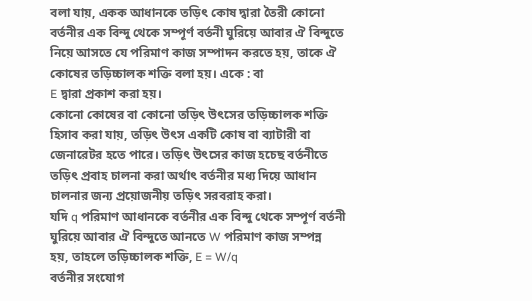বলা যায়, একক আধানকে তড়িৎ কোষ দ্বারা তৈরী কোনো বর্তনীর এক বিন্দু থেকে সম্পূর্ণ বর্তনী ঘুরিয়ে আবার ঐ বিন্দুতে নিয়ে আসতে যে পরিমাণ কাজ সম্পাদন করতে হয়, তাকে ঐ কোষের তড়িচ্চালক শক্তি বলা হয়। একে : বা
E দ্বারা প্রকাশ করা হয়।
কোনো কোষের বা কোনো তড়িৎ উৎসের তড়িচ্চালক শক্তি হিসাব করা যায়, তড়িৎ উৎস একটি কোষ বা ব্যাটারী বা জেনারেটর হতে পারে। তড়িৎ উৎসের কাজ হচেছ বর্তনীতে তড়িৎ প্রবাহ চালনা করা অর্থাৎ বর্তনীর মধ্য দিয়ে আধান চালনার জন্য প্রয়োজনীয় তড়িৎ সরবরাহ করা।
যদি q পরিমাণ আধানকে বর্তনীর এক বিন্দু থেকে সম্পূর্ণ বর্তনী ঘুরিয়ে আবার ঐ বিন্দুতে আনতে W পরিমাণ কাজ সম্পন্ন
হয়, তাহলে তড়িচ্চালক শক্তি, E = W/q
বর্তনীর সংযোগ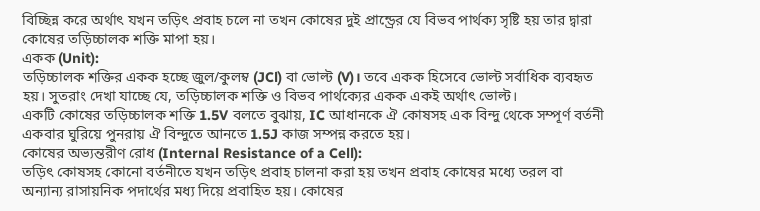বিচ্ছিন্ন করে অর্থাৎ যখন তড়িৎ প্রবাহ চলে না তখন কোষের দুই প্রান্ড্রের যে বিভব পার্থক্য সৃষ্টি হয় তার দ্বারা কোষের তড়িচ্চালক শক্তি মাপা হয়।
একক (Unit):
তড়িচ্চালক শক্তির একক হচ্ছে জুল/কুলম্ব (JCl) বা ভোল্ট (V)। তবে একক হিসেবে ভোল্ট সর্বাধিক ব্যবহৃত হয়। সুতরাং দেখা যাচ্ছে যে, তড়িচ্চালক শক্তি ও বিভব পার্থক্যের একক একই অর্থাৎ ভোল্ট।
একটি কোষের তড়িচ্চালক শক্তি 1.5V বলতে বুঝায়, IC আধানকে ঐ কোষসহ এক বিন্দু থেকে সম্পূর্ণ বর্তনী একবার ঘুরিয়ে পুনরায় ঐ বিন্দুতে আনতে 1.5J কাজ সম্পন্ন করতে হয়।
কোষের অভ্যন্তরীণ রোধ (Internal Resistance of a Cell):
তড়িৎ কোষসহ কোনো বর্তনীতে যখন তড়িৎ প্রবাহ চালনা করা হয় তখন প্রবাহ কোষের মধ্যে তরল বা অন্যান্য রাসায়নিক পদার্থের মধ্য দিয়ে প্রবাহিত হয়। কোষের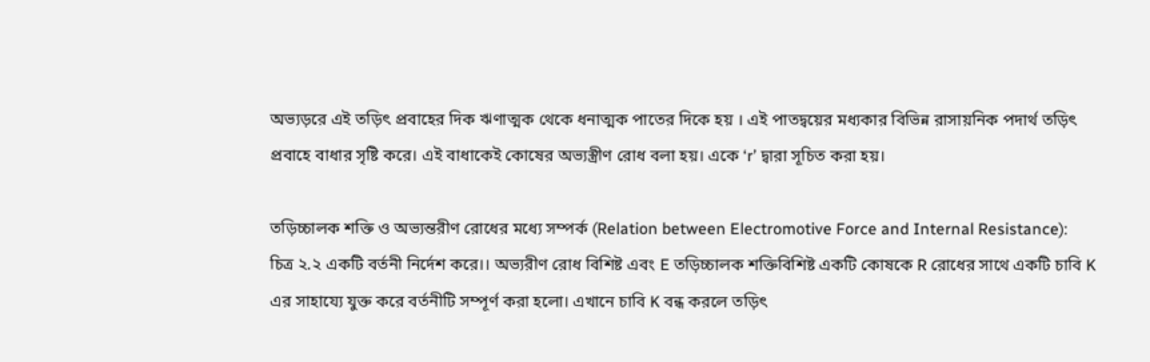অভ্যড়রে এই তড়িৎ প্রবাহের দিক ঋণাত্মক থেকে ধনাত্মক পাতের দিকে হয় । এই পাতদ্বয়ের মধ্যকার বিভিন্ন রাসায়নিক পদার্থ তড়িৎ প্রবাহে বাধার সৃষ্টি করে। এই বাধাকেই কোষের অভ্যস্ত্রীণ রোধ বলা হয়। একে ‘r’ দ্বারা সূচিত করা হয়।

তড়িচ্চালক শক্তি ও অভ্যন্তরীণ রোধের মধ্যে সম্পর্ক (Relation between Electromotive Force and Internal Resistance):
চিত্র ২.২ একটি বর্তনী নির্দেশ করে।। অভ্যরীণ রোধ বিশিষ্ট এবং E তড়িচ্চালক শক্তিবিশিষ্ট একটি কোষকে R রোধের সাথে একটি চাবি K এর সাহায্যে যুক্ত করে বর্তনীটি সম্পূর্ণ করা হলো। এখানে চাবি K বন্ধ করলে তড়িৎ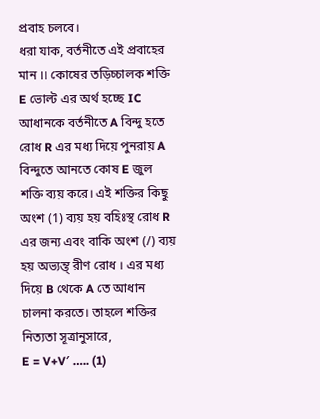প্রবাহ চলবে।
ধরা যাক, বর্তনীতে এই প্রবাহের মান I। কোষের তড়িচ্চালক শক্তি E ভোল্ট এর অর্থ হচ্ছে IC আধানকে বর্তনীতে A বিন্দু হতে রোধ R এর মধ্য দিয়ে পুনরায় A বিন্দুতে আনতে কোষ E জুল শক্তি ব্যয় করে। এই শক্তির কিছু অংশ (1) ব্যয় হয় বহিঃস্থ রোধ R এর জন্য এবং বাকি অংশ (/) ব্যয় হয় অভ্যন্ত্ রীণ রোধ । এর মধ্য দিয়ে B থেকে A তে আধান চালনা করতে। তাহলে শক্তির নিত্যতা সূত্রানুসারে,
E = V+V′ ….. (1)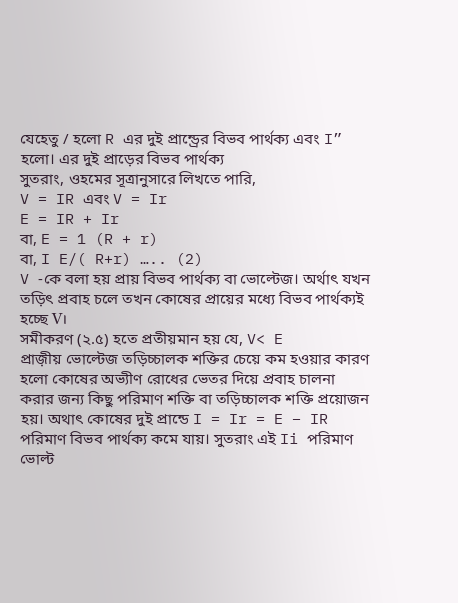যেহেতু / হলো R এর দুই প্রান্ড্রের বিভব পার্থক্য এবং I” হলো। এর দুই প্রাড়ের বিভব পার্থক্য
সুতরাং, ওহমের সূত্রানুসারে লিখতে পারি,
V = IR এবং V = Ir
E = IR + Ir
বা, E = 1 (R + r)
বা, I E/( R+r) ….. (2)
V -কে বলা হয় প্রায় বিভব পার্থক্য বা ভোল্টেজ। অর্থাৎ যখন তড়িৎ প্রবাহ চলে তখন কোষের প্রায়ের মধ্যে বিভব পার্থক্যই হচ্ছে V।
সমীকরণ (২.৫) হতে প্রতীয়মান হয় যে, V< E
প্রাজ়ীয় ভোল্টেজ তড়িচ্চালক শক্তির চেয়ে কম হওয়ার কারণ হলো কোষের অভ্যীণ রোধের ভেতর দিয়ে প্রবাহ চালনা করার জন্য কিছু পরিমাণ শক্তি বা তড়িচ্চালক শক্তি প্রয়োজন হয়। অথাৎ কোষের দুই প্রান্ডে I = Ir = E – IR পরিমাণ বিভব পার্থক্য কমে যায়। সুতরাং এই Ii পরিমাণ ভোল্ট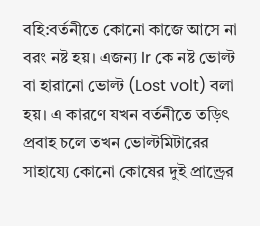বহি:বর্তনীতে কোনো কাজে আসে না বরং নষ্ট হয়। এজন্য Ir কে নষ্ট ভোল্ট বা হারানো ভোল্ট (Lost volt) বলা হয়। এ কারণে যখন বর্তনীতে তড়িৎ প্রবাহ চলে তখন ভোল্টমিটারের সাহায্যে কোনো কোষের দুই প্রান্ড্রের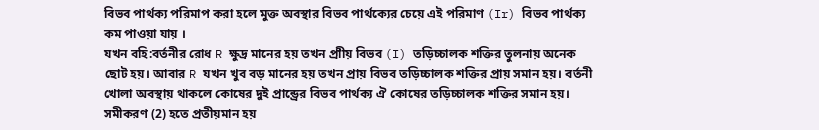বিভব পার্থক্য পরিমাপ করা হলে মুক্ত অবস্থার বিভব পার্থক্যের চেয়ে এই পরিমাণ (Ir) বিভব পার্থক্য কম পাওয়া যায় ।
যখন বহি:বর্তনীর রোধ R ক্ষুদ্র মানের হয় তখন প্রাীয় বিভব (I) তড়িচ্চালক শক্তির তুলনায় অনেক ছোট হয়। আবার R যখন খুব বড় মানের হয় তখন প্রায় বিভব তড়িচ্চালক শক্তির প্রায় সমান হয়। বর্তনী খোলা অবস্থায় থাকলে কোষের দুই প্রান্ড্রের বিভব পার্থক্য ঐ কোষের তড়িচ্চালক শক্তির সমান হয়।
সমীকরণ (2) হতে প্রতীয়মান হয়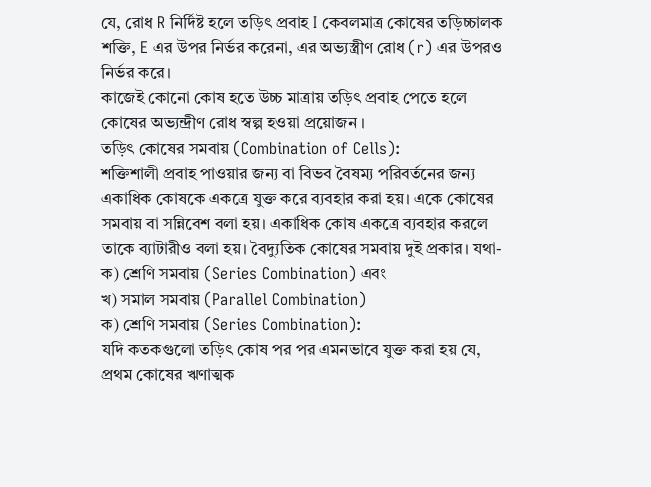যে, রোধ R নির্দিষ্ট হলে তড়িৎ প্রবাহ I কেবলমাত্র কোষের তড়িচ্চালক শক্তি, E এর উপর নির্ভর করেনা, এর অভ্যস্ত্রীণ রোধ (r) এর উপরও নির্ভর করে।
কাজেই কোনো কোষ হতে উচ্চ মাত্রায় তড়িৎ প্রবাহ পেতে হলে কোষের অভ্যন্দ্রীণ রোধ স্বল্প হওয়া প্রয়োজন ।
তড়িৎ কোষের সমবায় (Combination of Cells):
শক্তিশালী প্রবাহ পাওয়ার জন্য বা বিভব বৈষম্য পরিবর্তনের জন্য একাধিক কোষকে একত্রে যুক্ত করে ব্যবহার করা হয়। একে কোষের সমবায় বা সন্নিবেশ বলা হয়। একাধিক কোষ একত্রে ব্যবহার করলে তাকে ব্যাটারীও বলা হয়। বৈদ্যুতিক কোষের সমবায় দুই প্রকার। যথা-
ক) শ্রেণি সমবায় (Series Combination) এবং
খ) সমাল সমবায় (Parallel Combination)
ক) শ্রেণি সমবায় (Series Combination):
যদি কতকগুলো তড়িৎ কোষ পর পর এমনভাবে যুক্ত করা হয় যে, প্রথম কোষের ঋণাত্মক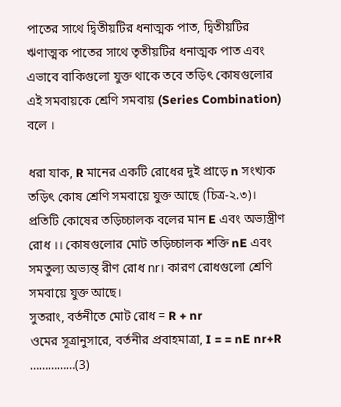পাতের সাথে দ্বিতীয়টির ধনাত্মক পাত, দ্বিতীয়টির ঋণাত্মক পাতের সাথে তৃতীয়টির ধনাত্মক পাত এবং এভাবে বাকিগুলো যুক্ত থাকে তবে তড়িৎ কোষগুলোর এই সমবায়কে শ্রেণি সমবায় (Series Combination) বলে ।

ধরা যাক, R মানের একটি রোধের দুই প্রাড়ে n সংখ্যক তড়িৎ কোষ শ্রেণি সমবায়ে যুক্ত আছে (চিত্র-২.৩)। প্রতিটি কোষের তড়িচ্চালক বলের মান E এবং অভ্যস্ত্রীণ রোধ ।। কোষগুলোর মোট তড়িচ্চালক শক্তি nE এবং সমতুল্য অভ্যন্ত্ রীণ রোধ nr। কারণ রোধগুলো শ্রেণি সমবায়ে যুক্ত আছে।
সুতরাং, বর্তনীতে মোট রোধ = R + nr
ওমের সূত্রানুসারে, বর্তনীর প্রবাহমাত্রা, I = = nE nr+R ……………(3)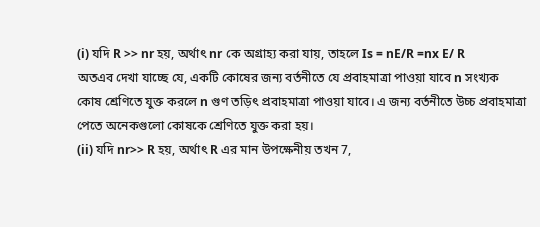(i) যদি R >> nr হয়, অর্থাৎ nr কে অগ্রাহ্য করা যায়, তাহলে Is = nE/R =nx E/ R
অতএব দেখা যাচ্ছে যে, একটি কোষের জন্য বর্তনীতে যে প্রবাহমাত্রা পাওয়া যাবে n সংখ্যক কোষ শ্রেণিতে যুক্ত করলে n গুণ তড়িৎ প্রবাহমাত্রা পাওয়া যাবে। এ জন্য বর্তনীতে উচ্চ প্রবাহমাত্রা পেতে অনেকগুলো কোষকে শ্রেণিতে যুক্ত করা হয়।
(ii) যদি nr>> R হয়, অর্থাৎ R এর মান উপক্ষেনীয় তখন 7,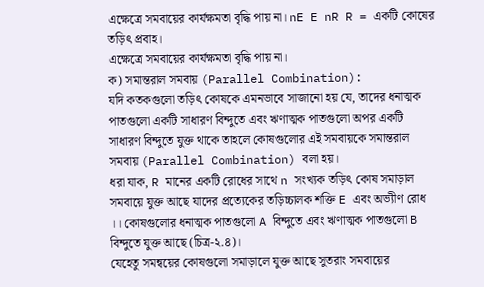এক্ষেত্রে সমবায়ের কার্যক্ষমতা বৃদ্ধি পায় না। nE E nR R = একটি কোষের তড়িৎ প্রবাহ।
এক্ষেত্রে সমবায়ের কার্যক্ষমতা বৃদ্ধি পায় না।
ক) সমান্তরাল সমবায় (Parallel Combination):
যদি কতকগুলো তড়িৎ কোষকে এমনভাবে সাজানো হয় যে, তাদের ধনাত্মক পাতগুলো একটি সাধারণ বিন্দুতে এবং ঋণাত্মক পাতগুলো অপর একটি সাধারণ বিন্দুতে যুক্ত থাকে তাহলে কোষগুলোর এই সমবায়কে সমান্তরাল সমবায় (Parallel Combination) বলা হয়।
ধরা যাক, R মানের একটি রোধের সাথে n সংখ্যক তড়িৎ কোষ সমাড়াল সমবায়ে যুক্ত আছে যাদের প্রত্যেকের তড়িচ্চালক শক্তি E এবং অভ্যীণ রোধ ।। কোষগুলোর ধনাত্মক পাতগুলো A বিন্দুতে এবং ঋণাত্মক পাতগুলো B বিন্দুতে যুক্ত আছে (চিত্র-২.৪)।
যেহেতু সমন্বয়ের কোষগুলো সমাড়ালে যুক্ত আছে সুতরাং সমবায়ের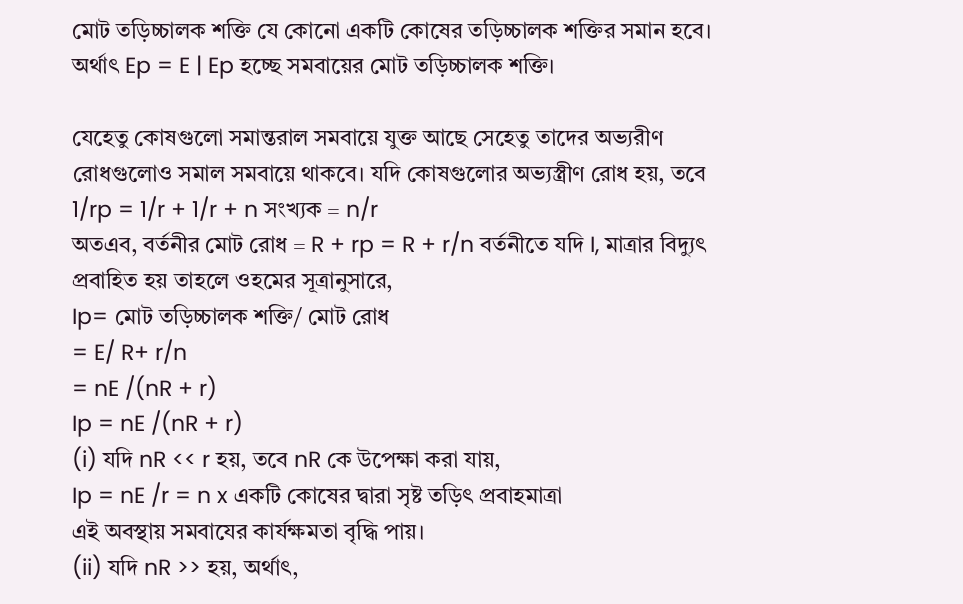মোট তড়িচ্চালক শক্তি যে কোনো একটি কোষের তড়িচ্চালক শক্তির সমান হবে। অর্থাৎ Ep = E | Ep হচ্ছে সমবায়ের মোট তড়িচ্চালক শক্তি।

যেহেতু কোষগুলো সমান্তরাল সমবায়ে যুক্ত আছে সেহেতু তাদের অভ্যরীণ রোধগুলোও সমাল সমবায়ে থাকবে। যদি কোষগুলোর অভ্যস্ত্রীণ রোধ হয়, তবে
1/rp = 1/r + 1/r + n সংখ্যক = n/r
অতএব, বর্তনীর মোট রোধ = R + rp = R + r/n বর্তনীতে যদি I, মাত্রার বিদ্যুৎ প্রবাহিত হয় তাহলে ওহমের সূত্রানুসারে,
Ip= মোট তড়িচ্চালক শক্তি/ মোট রোধ
= E/ R+ r/n
= nE /(nR + r)
Ip = nE /(nR + r)
(i) যদি nR << r হয়, তবে nR কে উপেক্ষা করা যায়,
Ip = nE /r = n x একটি কোষের দ্বারা সৃষ্ট তড়িৎ প্রবাহমাত্রা
এই অবস্থায় সমবাযের কার্যক্ষমতা বৃদ্ধি পায়।
(ii) যদি nR >> হয়, অর্থাৎ,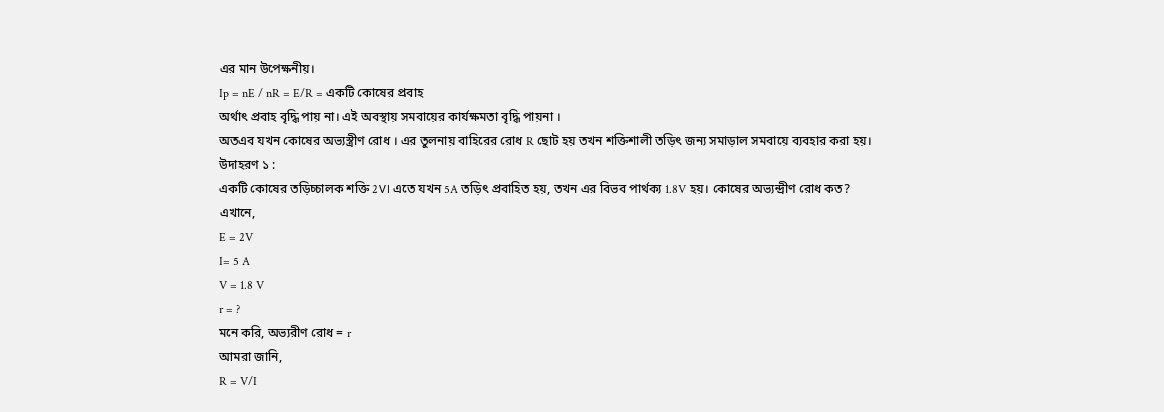এর মান উপেক্ষনীয়।
Ip = nE / nR = E/R = একটি কোষের প্রবাহ
অর্থাৎ প্রবাহ বৃদ্ধি পায় না। এই অবস্থায় সমবায়ের কার্যক্ষমতা বৃদ্ধি পায়না ।
অতএব যখন কোষের অভ্যস্ত্রীণ রোধ । এর তুলনায় বাহিরের রোধ R ছোট হয় তখন শক্তিশালী তড়িৎ জন্য সমাড়াল সমবায়ে ব্যবহার করা হয়।
উদাহরণ ১ :
একটি কোষের তড়িচ্চালক শক্তি 2V। এতে যখন 5A তড়িৎ প্রবাহিত হয়, তখন এর বিভব পার্থক্য 1.8V হয়। কোষের অভ্যন্দ্রীণ রোধ কত?
এখানে,
E = 2V
I= 5 A
V = 1.8 V
r = ?
মনে করি, অভ্যরীণ রোধ = r
আমরা জানি,
R = V/I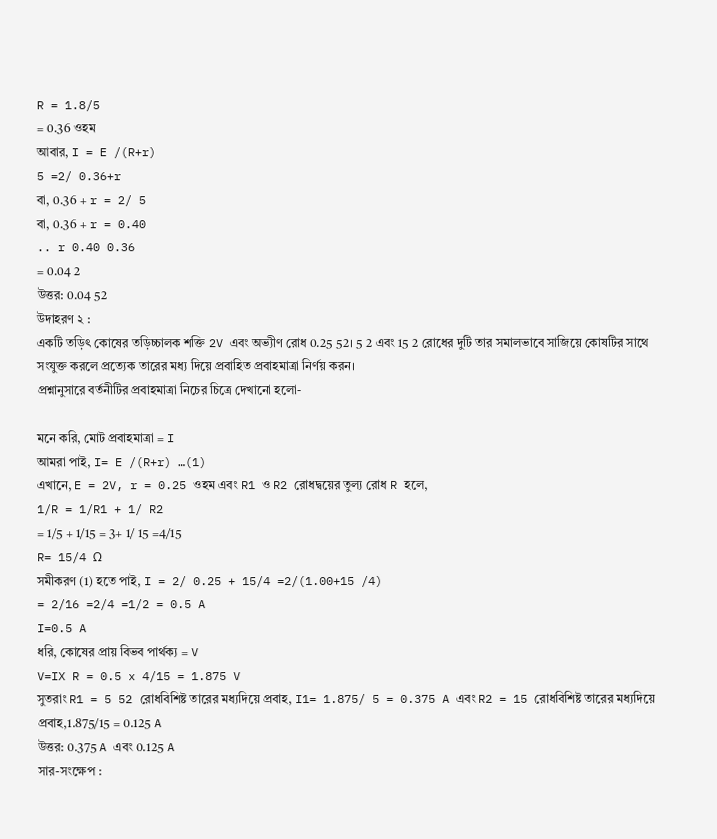R = 1.8/5
= 0.36 ওহম
আবার, I = E /(R+r)
5 =2/ 0.36+r
বা, 0.36 + r = 2/ 5
বা, 0.36 + r = 0.40
.. r 0.40 0.36
= 0.04 2
উত্তর: 0.04 52
উদাহরণ ২ :
একটি তড়িৎ কোষের তড়িচ্চালক শক্তি 2V এবং অভ্যীণ রোধ 0.25 52। 5 2 এবং 15 2 রোধের দুটি তার সমালভাবে সাজিয়ে কোষটির সাথে সংযুক্ত করলে প্রত্যেক তারের মধ্য দিয়ে প্রবাহিত প্রবাহমাত্রা নির্ণয় করন।
প্রশ্নানুসারে বর্তনীটির প্রবাহমাত্রা নিচের চিত্রে দেখানো হলো-

মনে করি, মোট প্রবাহমাত্রা = I
আমরা পাই, I= E /(R+r) …(1)
এখানে, E = 2V, r = 0.25 ওহম এবং R1 ও R2 রোধদ্বয়ের তুল্য রোধ R হলে,
1/R = 1/R1 + 1/ R2
= 1/5 + 1/15 = 3+ 1/ 15 =4/15
R= 15/4 Ω
সমীকরণ (1) হতে পাই, I = 2/ 0.25 + 15/4 =2/(1.00+15 /4)
= 2/16 =2/4 =1/2 = 0.5 A
I=0.5 A
ধরি, কোষের প্রায় বিভব পার্থক্য = V
V=IX R = 0.5 x 4/15 = 1.875 V
সুতরাং R1 = 5 52 রোধবিশিষ্ট তারের মধ্যদিয়ে প্রবাহ, I1= 1.875/ 5 = 0.375 A এবং R2 = 15 রোধবিশিষ্ট তারের মধ্যদিয়ে প্রবাহ,1.875/15 = 0.125 A
উত্তর: 0.375 A এবং 0.125 A
সার-সংক্ষেপ :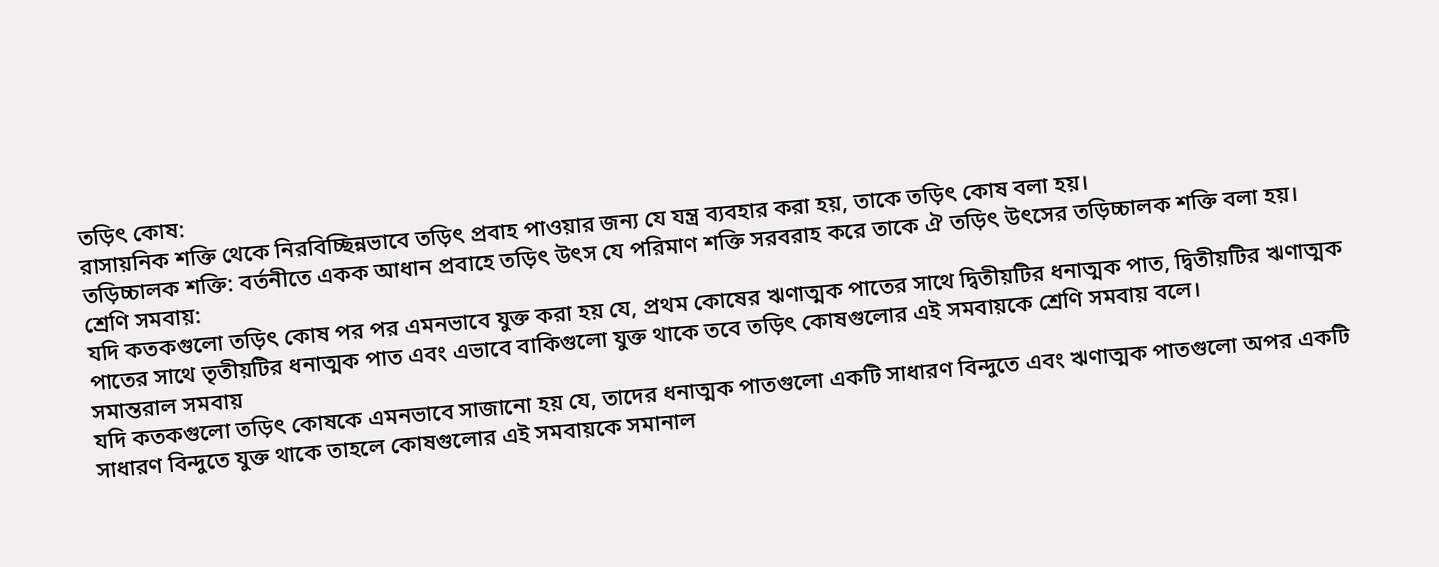তড়িৎ কোষ:
রাসায়নিক শক্তি থেকে নিরবিচ্ছিন্নভাবে তড়িৎ প্রবাহ পাওয়ার জন্য যে যন্ত্র ব্যবহার করা হয়, তাকে তড়িৎ কোষ বলা হয়।
তড়িচ্চালক শক্তি: বর্তনীতে একক আধান প্রবাহে তড়িৎ উৎস যে পরিমাণ শক্তি সরবরাহ করে তাকে ঐ তড়িৎ উৎসের তড়িচ্চালক শক্তি বলা হয়।
শ্রেণি সমবায়:
যদি কতকগুলো তড়িৎ কোষ পর পর এমনভাবে যুক্ত করা হয় যে, প্রথম কোষের ঋণাত্মক পাতের সাথে দ্বিতীয়টির ধনাত্মক পাত, দ্বিতীয়টির ঋণাত্মক পাতের সাথে তৃতীয়টির ধনাত্মক পাত এবং এভাবে বাকিগুলো যুক্ত থাকে তবে তড়িৎ কোষগুলোর এই সমবায়কে শ্রেণি সমবায় বলে।
সমান্তরাল সমবায়
যদি কতকগুলো তড়িৎ কোষকে এমনভাবে সাজানো হয় যে, তাদের ধনাত্মক পাতগুলো একটি সাধারণ বিন্দুতে এবং ঋণাত্মক পাতগুলো অপর একটি সাধারণ বিন্দুতে যুক্ত থাকে তাহলে কোষগুলোর এই সমবায়কে সমানাল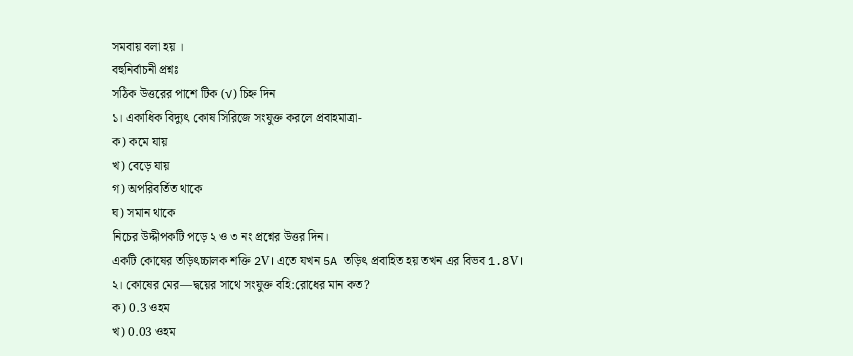সমবায় বলা হয় ।
বহুনির্বাচনী প্রশ্নঃ
সঠিক উত্তরের পাশে টিক (√) চিহ্ন দিন
১। একাধিক বিদ্যুৎ কোষ সিরিজে সংযুক্ত করলে প্রবাহমাত্রা-
ক) কমে যায়
খ) বেড়ে যায়
গ) অপরিবর্তিত থাকে
ঘ) সমান থাকে
নিচের উদ্দীপকটি পড়ে ২ ও ৩ নং প্রশ্নের উত্তর দিন।
একটি কোষের তড়িৎচ্চালক শক্তি 2V। এতে যখন 5A তড়িৎ প্রবাহিত হয় তখন এর বিভব 1.8V।
২। কোষের মের—দ্বয়ের সাথে সংযুক্ত বহি:রোধের মান কত?
ক) 0.3 ওহম
খ) 0.03 ওহম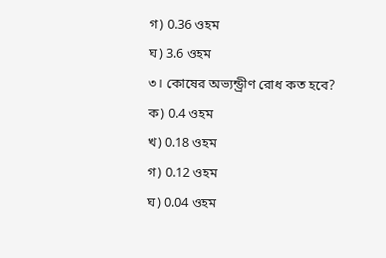গ) 0.36 ওহম
ঘ) 3.6 ওহম
৩। কোষের অভ্যন্ড্রীণ রোধ কত হবে?
ক) 0.4 ওহম
খ) 0.18 ওহম
গ) 0.12 ওহম
ঘ) 0.04 ওহম